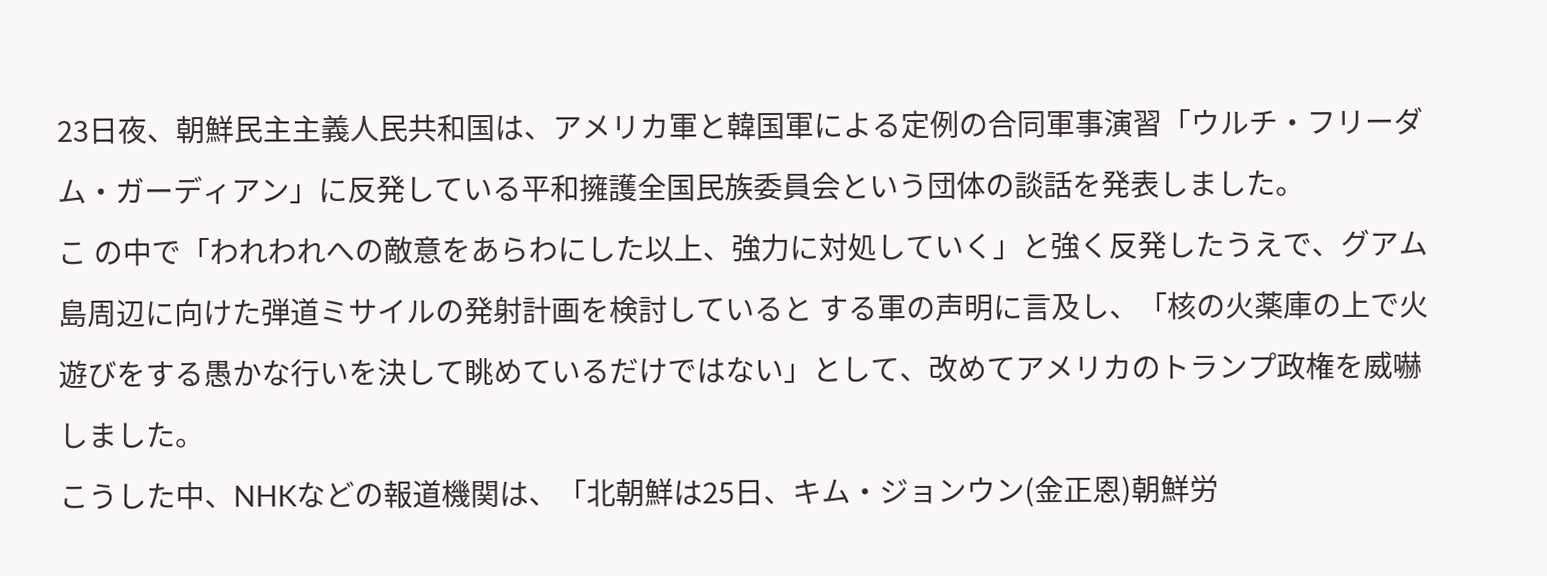23日夜、朝鮮民主主義人民共和国は、アメリカ軍と韓国軍による定例の合同軍事演習「ウルチ・フリーダム・ガーディアン」に反発している平和擁護全国民族委員会という団体の談話を発表しました。
こ の中で「われわれへの敵意をあらわにした以上、強力に対処していく」と強く反発したうえで、グアム島周辺に向けた弾道ミサイルの発射計画を検討していると する軍の声明に言及し、「核の火薬庫の上で火遊びをする愚かな行いを決して眺めているだけではない」として、改めてアメリカのトランプ政権を威嚇しました。
こうした中、NHKなどの報道機関は、「北朝鮮は25日、キム・ジョンウン(金正恩)朝鮮労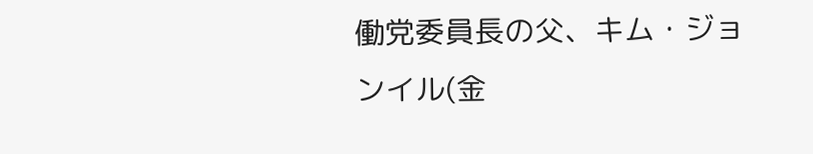働党委員長の父、キム・ジョ ンイル(金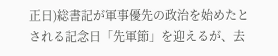正日)総書記が軍事優先の政治を始めたとされる記念日「先軍節」を迎えるが、去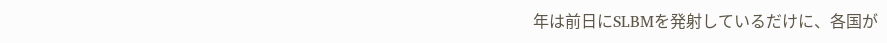年は前日にSLBMを発射しているだけに、各国が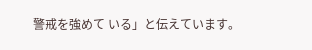警戒を強めて いる」と伝えています。